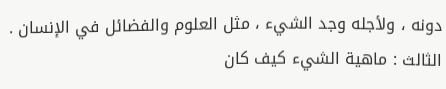دونه ، ولأجله وجد الشيء ، مثل العلوم والفضائل في الإنسان .
الثالث : ماهية الشيء كيف كان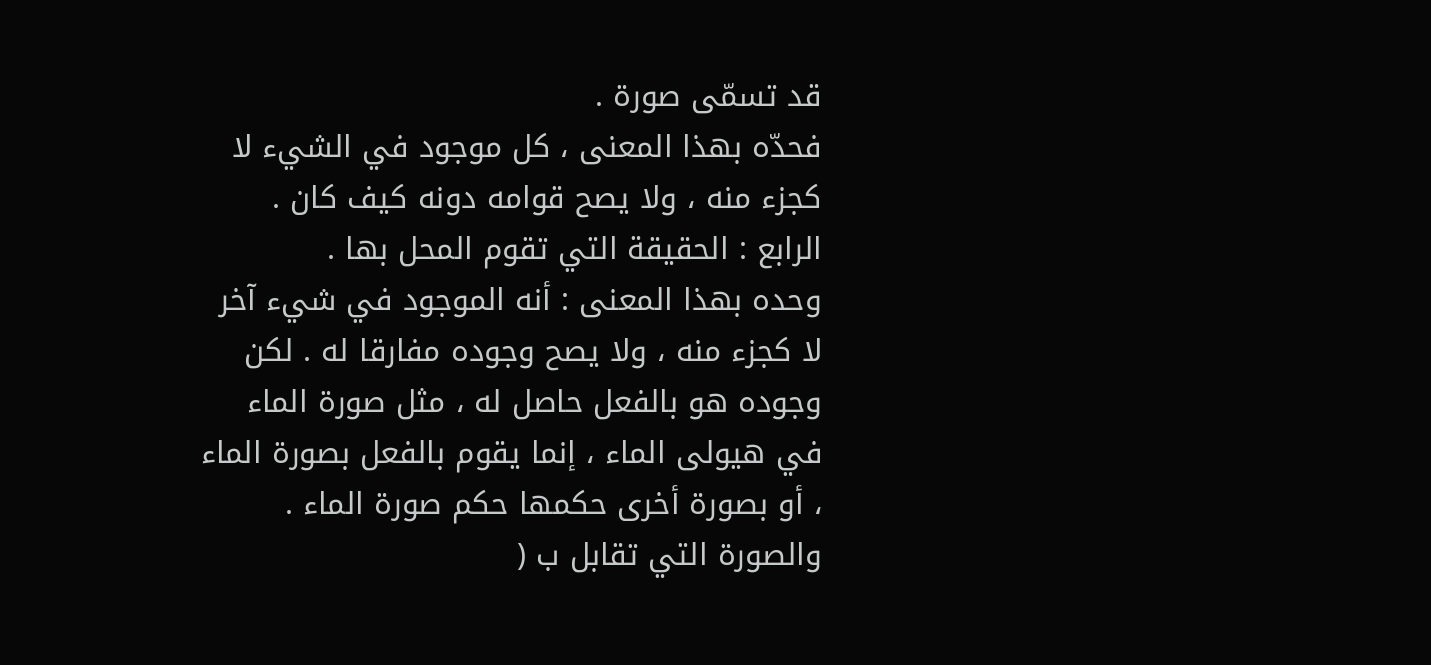قد تسمّى صورة .
فحدّه بهذا المعنى ، كل موجود في الشيء لا كجزء منه ، ولا يصح قوامه دونه كيف كان .
الرابع : الحقيقة التي تقوم المحل بها .
وحده بهذا المعنى : أنه الموجود في شيء آخر لا كجزء منه ، ولا يصح وجوده مفارقا له . لكن وجوده هو بالفعل حاصل له ، مثل صورة الماء في هيولى الماء ، إنما يقوم بالفعل بصورة الماء ، أو بصورة أخرى حكمها حكم صورة الماء .
والصورة التي تقابل ب (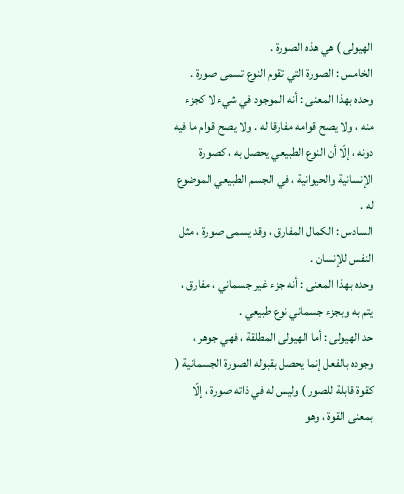الهيولى ) هي هذه الصورة .
الخامس : الصورة التي تقوم النوع تسمى صورة .
وحده بهذا المعنى : أنه الموجود في شيء لا كجزء منه ، ولا يصح قوامه مفارقا له . ولا يصح قوام ما فيه دونه ، إلّا أن النوع الطبيعي يحصل به ، كصورة الإنسانية والحيوانية ، في الجسم الطبيعي الموضوع له .
السادس : الكمال المفارق ، وقد يسمى صورة ، مثل النفس للإنسان .
وحده بهذا المعنى : أنه جزء غير جسماني ، مفارق ، يتم به وبجزء جسماني نوع طبيعي .
حد الهيولى : أما الهيولى المطلقة ، فهي جوهر ، وجوده بالفعل إنما يحصل بقبوله الصورة الجسمانية ( كقوة قابلة للصور ) وليس له في ذاته صورة ، إلّا بمعنى القوة ، وهو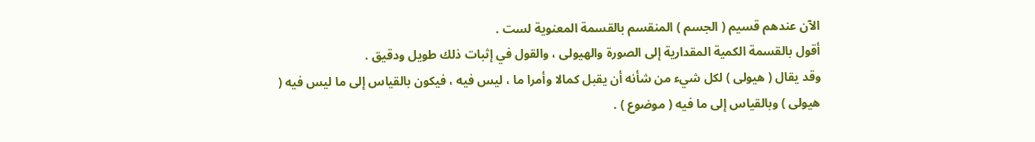الآن عندهم قسيم ( الجسم ) المنقسم بالقسمة المعنوية لست .
أقول بالقسمة الكمية المقدارية إلى الصورة والهيولى ، والقول في إثبات ذلك طويل ودقيق .
وقد يقال ( هيولى ) لكل شيء من شأنه أن يقبل كمالا وأمرا ما ، ليس فيه ، فيكون بالقياس إلى ما ليس فيه ( هيولى ) وبالقياس إلى ما فيه ( موضوع ) .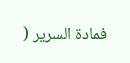فمادة السرير (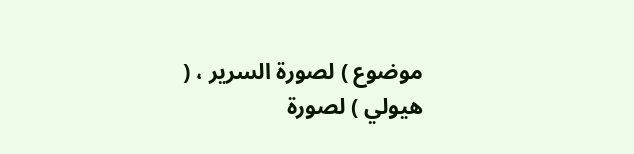موضوع ) لصورة السرير ، ( هيولي ) لصورة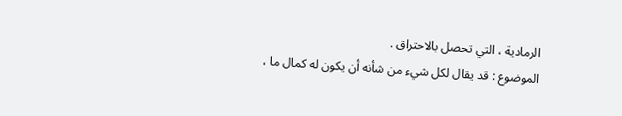الرمادية ، التي تحصل بالاحتراق .
الموضوع : قد يقال لكل شيء من شأنه أن يكون له كمال ما ،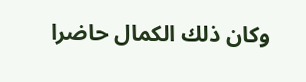وكان ذلك الكمال حاضرا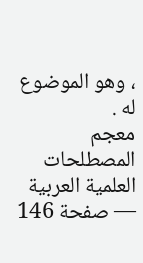، وهو الموضوع له .
معجم المصطلحات العلمية العربية — صفحة 146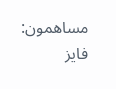مساهمون: فايز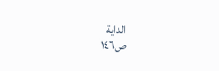الداية
ص١٤٦